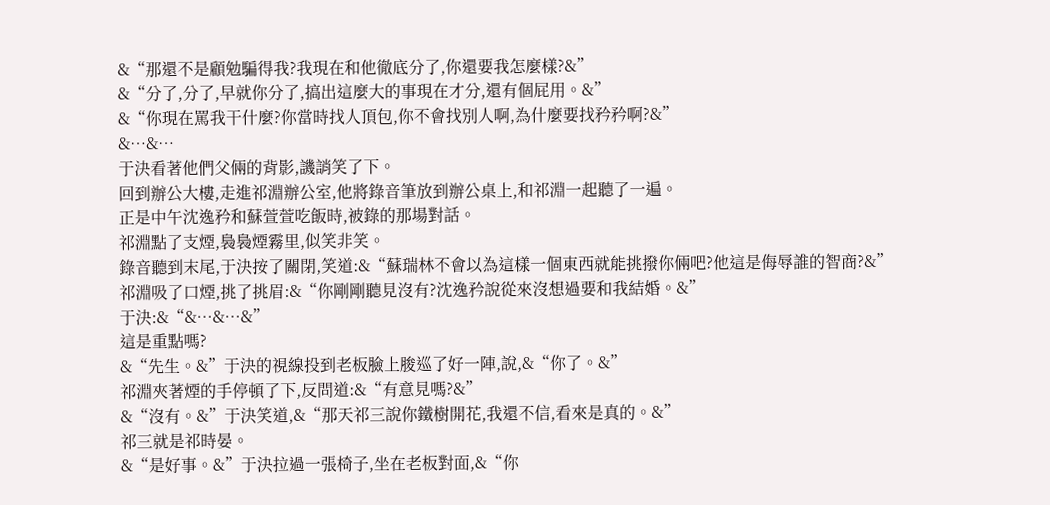&“那還不是顧勉騙得我?我現在和他徹底分了,你還要我怎麼樣?&”
&“分了,分了,早就你分了,搞出這麼大的事現在才分,還有個屁用。&”
&“你現在罵我干什麼?你當時找人頂包,你不會找別人啊,為什麼要找矜矜啊?&”
&…&…
于決看著他們父倆的背影,譏誚笑了下。
回到辦公大樓,走進祁淵辦公室,他將錄音筆放到辦公桌上,和祁淵一起聽了一遍。
正是中午沈逸矜和蘇萱萱吃飯時,被錄的那場對話。
祁淵點了支煙,裊裊煙霧里,似笑非笑。
錄音聽到末尾,于決按了關閉,笑道:&“蘇瑞林不會以為這樣一個東西就能挑撥你倆吧?他這是侮辱誰的智商?&”
祁淵吸了口煙,挑了挑眉:&“你剛剛聽見沒有?沈逸矜說從來沒想過要和我結婚。&”
于決:&“&…&…&”
這是重點嗎?
&“先生。&”于決的視線投到老板臉上脧巡了好一陣,說,&“你了。&”
祁淵夾著煙的手停頓了下,反問道:&“有意見嗎?&”
&“沒有。&”于決笑道,&“那天祁三說你鐵樹開花,我還不信,看來是真的。&”
祁三就是祁時晏。
&“是好事。&”于決拉過一張椅子,坐在老板對面,&“你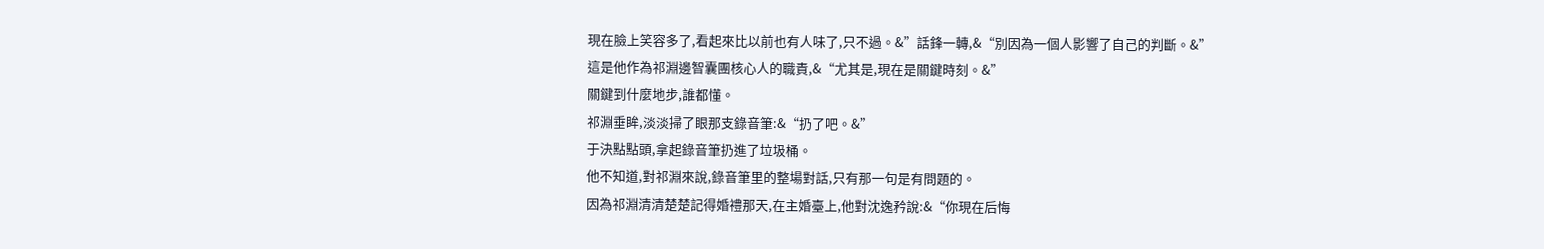現在臉上笑容多了,看起來比以前也有人味了,只不過。&”話鋒一轉,&“別因為一個人影響了自己的判斷。&”
這是他作為祁淵邊智囊團核心人的職責,&“尤其是,現在是關鍵時刻。&”
關鍵到什麼地步,誰都懂。
祁淵垂眸,淡淡掃了眼那支錄音筆:&“扔了吧。&”
于決點點頭,拿起錄音筆扔進了垃圾桶。
他不知道,對祁淵來說,錄音筆里的整場對話,只有那一句是有問題的。
因為祁淵清清楚楚記得婚禮那天,在主婚臺上,他對沈逸矜說:&“你現在后悔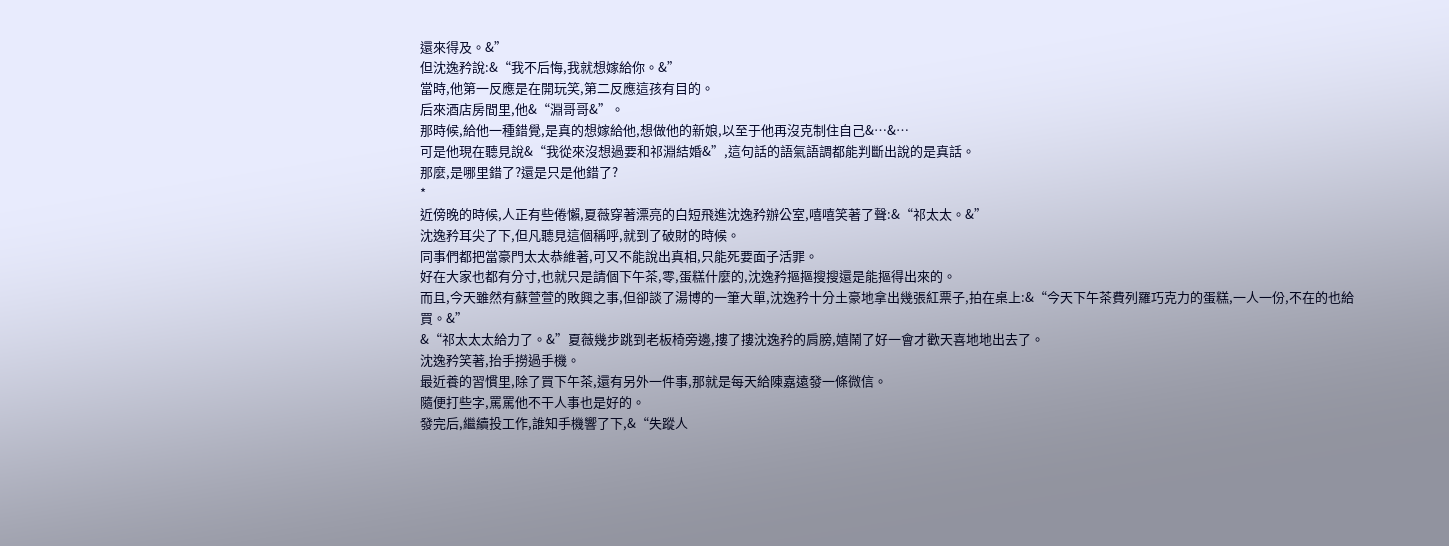還來得及。&”
但沈逸矜說:&“我不后悔,我就想嫁給你。&”
當時,他第一反應是在開玩笑,第二反應這孩有目的。
后來酒店房間里,他&“淵哥哥&”。
那時候,給他一種錯覺,是真的想嫁給他,想做他的新娘,以至于他再沒克制住自己&…&…
可是他現在聽見說&“我從來沒想過要和祁淵結婚&”,這句話的語氣語調都能判斷出說的是真話。
那麼,是哪里錯了?還是只是他錯了?
*
近傍晚的時候,人正有些倦懶,夏薇穿著漂亮的白短飛進沈逸矜辦公室,嘻嘻笑著了聲:&“祁太太。&”
沈逸矜耳尖了下,但凡聽見這個稱呼,就到了破財的時候。
同事們都把當豪門太太恭維著,可又不能說出真相,只能死要面子活罪。
好在大家也都有分寸,也就只是請個下午茶,零,蛋糕什麼的,沈逸矜摳摳搜搜還是能摳得出來的。
而且,今天雖然有蘇萱萱的敗興之事,但卻談了湯博的一筆大單,沈逸矜十分土豪地拿出幾張紅票子,拍在桌上:&“今天下午茶費列羅巧克力的蛋糕,一人一份,不在的也給買。&”
&“祁太太太給力了。&”夏薇幾步跳到老板椅旁邊,摟了摟沈逸矜的肩膀,嬉鬧了好一會才歡天喜地地出去了。
沈逸矜笑著,抬手撈過手機。
最近養的習慣里,除了買下午茶,還有另外一件事,那就是每天給陳嘉遠發一條微信。
隨便打些字,罵罵他不干人事也是好的。
發完后,繼續投工作,誰知手機響了下,&“失蹤人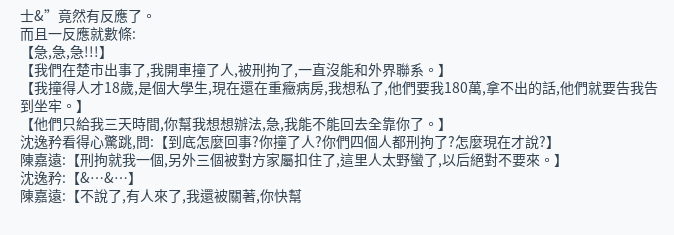士&”竟然有反應了。
而且一反應就數條:
【急,急,急!!!】
【我們在楚市出事了,我開車撞了人,被刑拘了,一直沒能和外界聯系。】
【我撞得人才18歲,是個大學生,現在還在重癥病房,我想私了,他們要我180萬,拿不出的話,他們就要告我告到坐牢。】
【他們只給我三天時間,你幫我想想辦法,急,我能不能回去全靠你了。】
沈逸矜看得心驚跳,問:【到底怎麼回事?你撞了人?你們四個人都刑拘了?怎麼現在才說?】
陳嘉遠:【刑拘就我一個,另外三個被對方家屬扣住了,這里人太野蠻了,以后絕對不要來。】
沈逸矜:【&…&…】
陳嘉遠:【不說了,有人來了,我還被關著,你快幫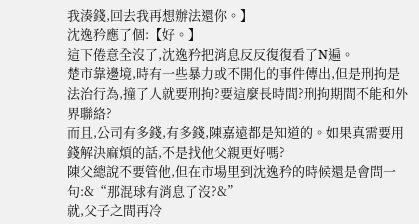我湊錢,回去我再想辦法還你。】
沈逸矜應了個:【好。】
這下倦意全沒了,沈逸矜把消息反反復復看了N遍。
楚市靠邊境,時有一些暴力或不開化的事件傳出,但是刑拘是法治行為,撞了人就要刑拘?要這麼長時間?刑拘期間不能和外界聯絡?
而且,公司有多錢,有多錢,陳嘉遠都是知道的。如果真需要用錢解決麻煩的話,不是找他父親更好嗎?
陳父總說不要管他,但在市場里到沈逸矜的時候還是會問一句:&“那混球有消息了沒?&”
就,父子之間再冷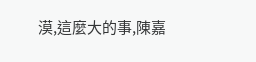漠,這麼大的事,陳嘉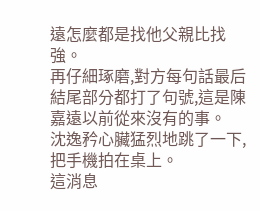遠怎麼都是找他父親比找強。
再仔細琢磨,對方每句話最后結尾部分都打了句號,這是陳嘉遠以前從來沒有的事。
沈逸矜心臟猛烈地跳了一下,把手機拍在桌上。
這消息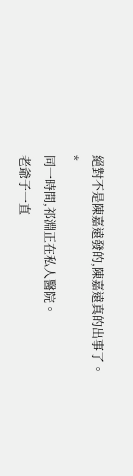絕對不是陳嘉遠發的,陳嘉遠真的出事了。
*
同一時間,祁淵正在私人醫院。
老爺子一直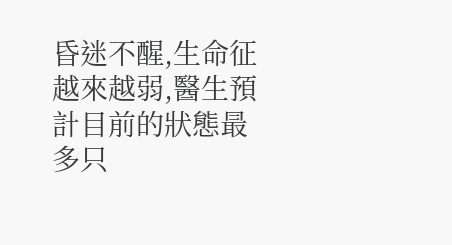昏迷不醒,生命征越來越弱,醫生預計目前的狀態最多只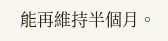能再維持半個月。